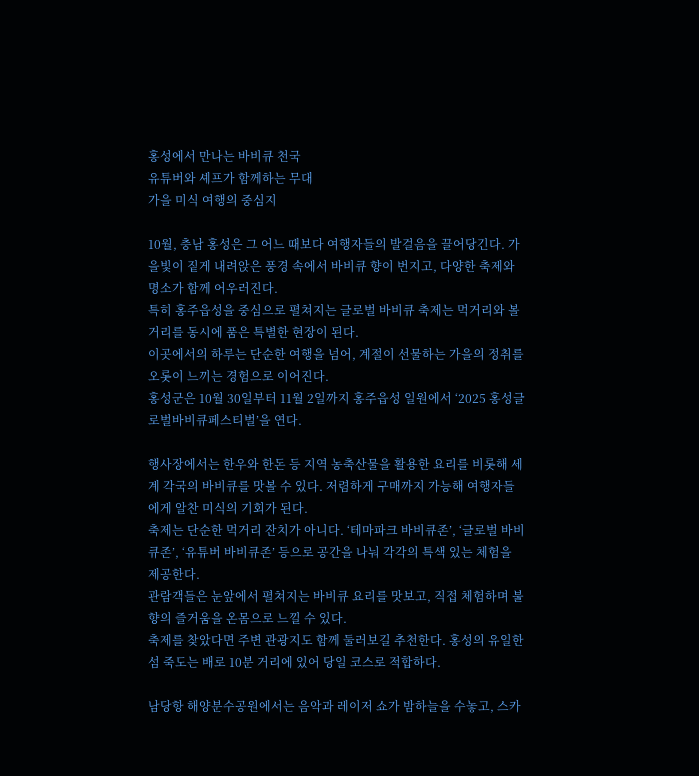홍성에서 만나는 바비큐 천국
유튜버와 셰프가 함께하는 무대
가을 미식 여행의 중심지

10월, 충남 홍성은 그 어느 때보다 여행자들의 발걸음을 끌어당긴다. 가을빛이 짙게 내려앉은 풍경 속에서 바비큐 향이 번지고, 다양한 축제와 명소가 함께 어우러진다.
특히 홍주읍성을 중심으로 펼쳐지는 글로벌 바비큐 축제는 먹거리와 볼거리를 동시에 품은 특별한 현장이 된다.
이곳에서의 하루는 단순한 여행을 넘어, 계절이 선물하는 가을의 정취를 오롯이 느끼는 경험으로 이어진다.
홍성군은 10월 30일부터 11월 2일까지 홍주읍성 일원에서 ‘2025 홍성글로벌바비큐페스티벌’을 연다.

행사장에서는 한우와 한돈 등 지역 농축산물을 활용한 요리를 비롯해 세계 각국의 바비큐를 맛볼 수 있다. 저렴하게 구매까지 가능해 여행자들에게 알찬 미식의 기회가 된다.
축제는 단순한 먹거리 잔치가 아니다. ‘테마파크 바비큐존’, ‘글로벌 바비큐존’, ‘유튜버 바비큐존’ 등으로 공간을 나눠 각각의 특색 있는 체험을 제공한다.
관람객들은 눈앞에서 펼쳐지는 바비큐 요리를 맛보고, 직접 체험하며 불향의 즐거움을 온몸으로 느낄 수 있다.
축제를 찾았다면 주변 관광지도 함께 둘러보길 추천한다. 홍성의 유일한 섬 죽도는 배로 10분 거리에 있어 당일 코스로 적합하다.

남당항 해양분수공원에서는 음악과 레이저 쇼가 밤하늘을 수놓고, 스카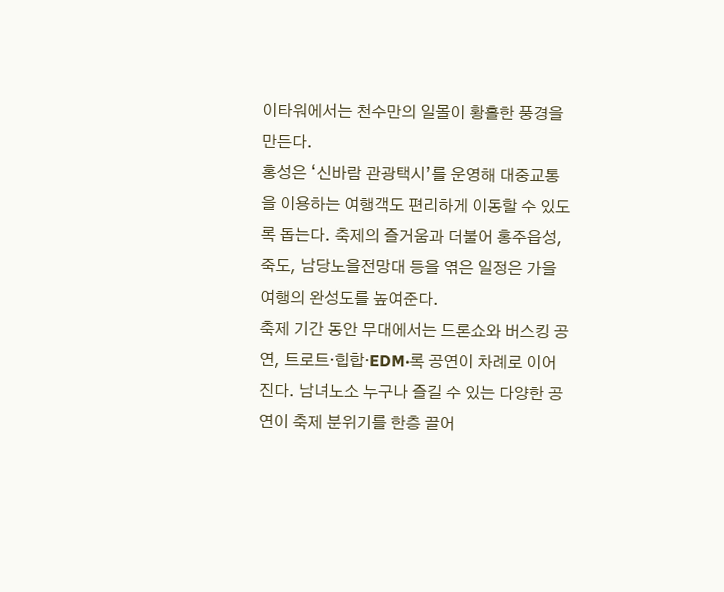이타워에서는 천수만의 일몰이 황홀한 풍경을 만든다.
홍성은 ‘신바람 관광택시’를 운영해 대중교통을 이용하는 여행객도 편리하게 이동할 수 있도록 돕는다. 축제의 즐거움과 더불어 홍주읍성, 죽도, 남당노을전망대 등을 엮은 일정은 가을 여행의 완성도를 높여준다.
축제 기간 동안 무대에서는 드론쇼와 버스킹 공연, 트로트·힙합·EDM·록 공연이 차례로 이어진다. 남녀노소 누구나 즐길 수 있는 다양한 공연이 축제 분위기를 한층 끌어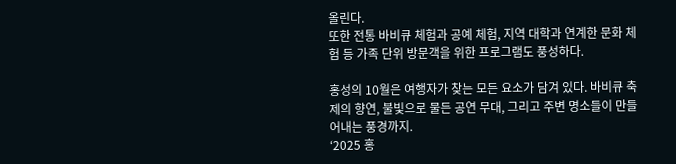올린다.
또한 전통 바비큐 체험과 공예 체험, 지역 대학과 연계한 문화 체험 등 가족 단위 방문객을 위한 프로그램도 풍성하다.

홍성의 10월은 여행자가 찾는 모든 요소가 담겨 있다. 바비큐 축제의 향연, 불빛으로 물든 공연 무대, 그리고 주변 명소들이 만들어내는 풍경까지.
‘2025 홍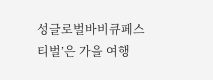성글로벌바비큐페스티벌’은 가을 여행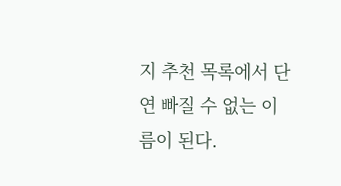지 추천 목록에서 단연 빠질 수 없는 이름이 된다.